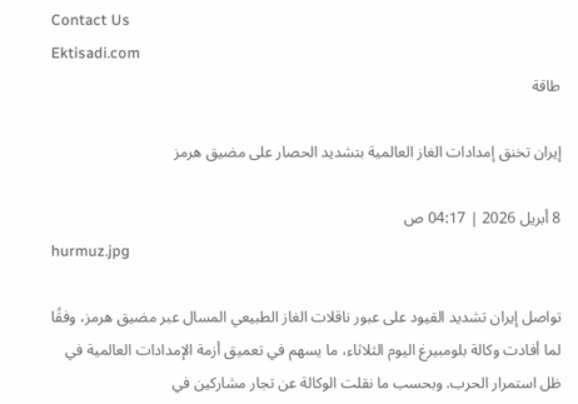Contact Us
Ektisadi.com
طاقة

إيران تخنق إمدادات الغاز العالمية بتشديد الحصار على مضيق هرمز

8 أبريل 2026 | 04:17 ص
hurmuz.jpg

تواصل إيران تشديد القيود على عبور ناقلات الغاز الطبيعي المسال عبر مضيق هرمز، وفقًا لما أفادت وكالة بلومبيرغ اليوم الثلاثاء، ما يسهم في تعميق أزمة الإمدادات العالمية في ظل استمرار الحرب. وبحسب ما نقلت الوكالة عن تجار مشاركين في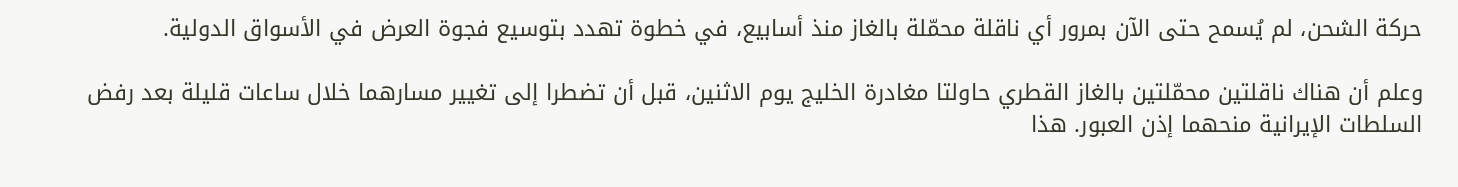حركة الشحن، لم يُسمح حتى الآن بمرور أي ناقلة محمّلة بالغاز منذ أسابيع، في خطوة تهدد بتوسيع فجوة العرض في الأسواق الدولية.

وعلم أن هناك ناقلتين محمّلتين بالغاز القطري حاولتا مغادرة الخليج يوم الاثنين، قبل أن تضطرا إلى تغيير مسارهما خلال ساعات قليلة بعد رفض السلطات الإيرانية منحهما إذن العبور. هذا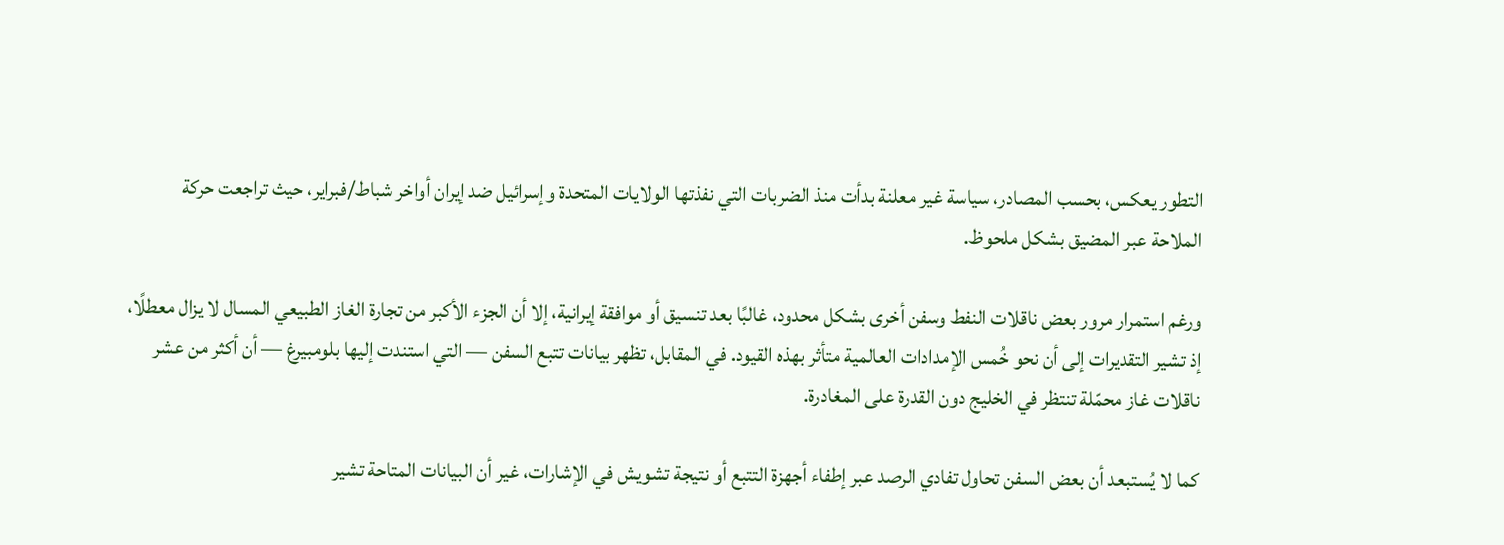التطور يعكس، بحسب المصادر، سياسة غير معلنة بدأت منذ الضربات التي نفذتها الولايات المتحدة وإسرائيل ضد إيران أواخر شباط/فبراير، حيث تراجعت حركة الملاحة عبر المضيق بشكل ملحوظ.

ورغم استمرار مرور بعض ناقلات النفط وسفن أخرى بشكل محدود، غالبًا بعد تنسيق أو موافقة إيرانية، إلا أن الجزء الأكبر من تجارة الغاز الطبيعي المسال لا يزال معطلًا، إذ تشير التقديرات إلى أن نحو خُمس الإمدادات العالمية متأثر بهذه القيود. في المقابل، تظهر بيانات تتبع السفن — التي استندت إليها بلومبيرغ — أن أكثر من عشر ناقلات غاز محمّلة تنتظر في الخليج دون القدرة على المغادرة.

كما لا يُستبعد أن بعض السفن تحاول تفادي الرصد عبر إطفاء أجهزة التتبع أو نتيجة تشويش في الإشارات، غير أن البيانات المتاحة تشير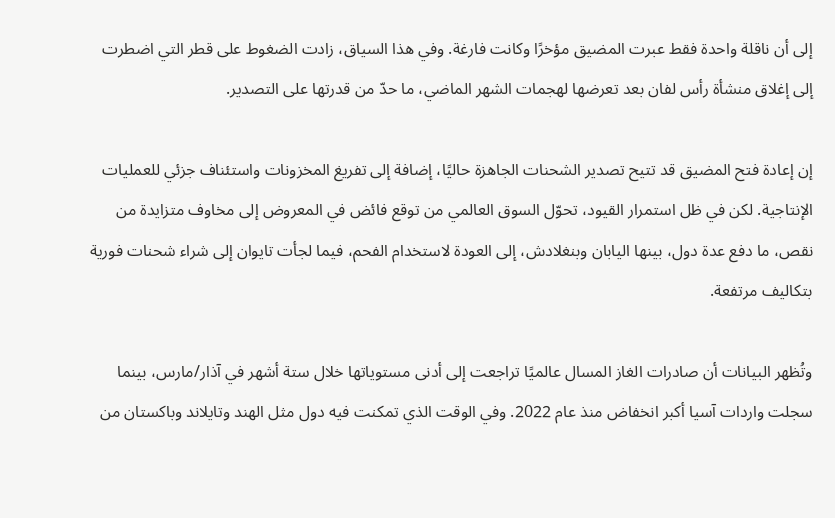إلى أن ناقلة واحدة فقط عبرت المضيق مؤخرًا وكانت فارغة. وفي هذا السياق، زادت الضغوط على قطر التي اضطرت إلى إغلاق منشأة رأس لفان بعد تعرضها لهجمات الشهر الماضي، ما حدّ من قدرتها على التصدير.

إن إعادة فتح المضيق قد تتيح تصدير الشحنات الجاهزة حاليًا، إضافة إلى تفريغ المخزونات واستئناف جزئي للعمليات الإنتاجية. لكن في ظل استمرار القيود، تحوّل السوق العالمي من توقع فائض في المعروض إلى مخاوف متزايدة من نقص، ما دفع عدة دول، بينها اليابان وبنغلادش، إلى العودة لاستخدام الفحم، فيما لجأت تايوان إلى شراء شحنات فورية بتكاليف مرتفعة.

وتُظهر البيانات أن صادرات الغاز المسال عالميًا تراجعت إلى أدنى مستوياتها خلال ستة أشهر في آذار/مارس، بينما سجلت واردات آسيا أكبر انخفاض منذ عام 2022. وفي الوقت الذي تمكنت فيه دول مثل الهند وتايلاند وباكستان من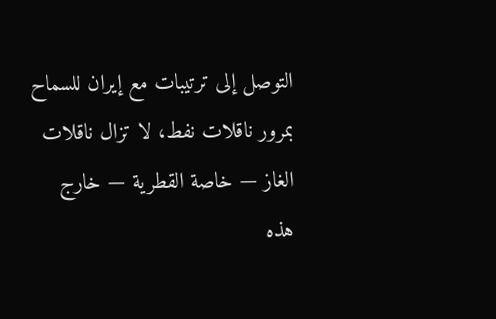التوصل إلى ترتيبات مع إيران للسماح بمرور ناقلات نفط، لا تزال ناقلات الغاز — خاصة القطرية — خارج هذه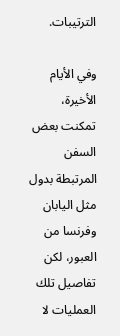الترتيبات.

وفي الأيام الأخيرة، تمكنت بعض السفن المرتبطة بدول مثل اليابان وفرنسا من العبور، لكن تفاصيل تلك العمليات لا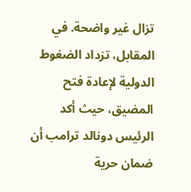تزال غير واضحة. في المقابل، تزداد الضغوط الدولية لإعادة فتح المضيق، حيث أكد الرئيس دونالد ترامب أن ضمان حرية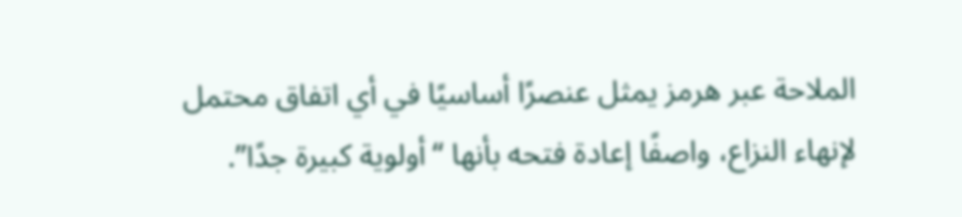الملاحة عبر هرمز يمثل عنصرًا أساسيًا في أي اتفاق محتمل لإنهاء النزاع، واصفًا إعادة فتحه بأنها “أولوية كبيرة جدًا”.